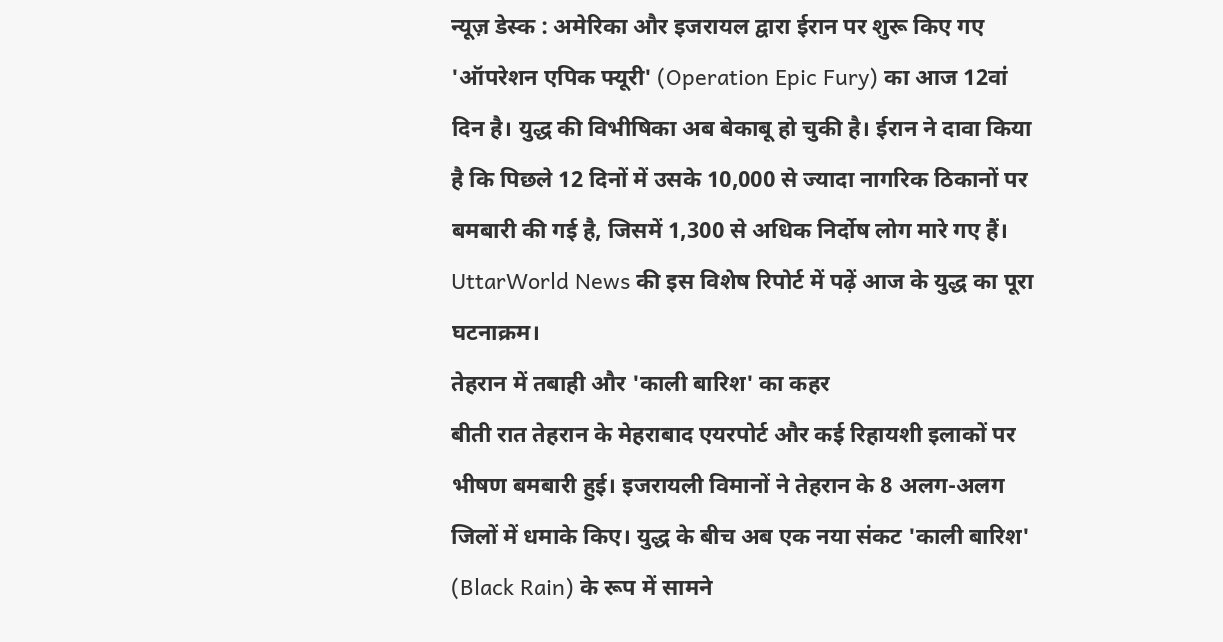न्यूज़ डेस्क : अमेरिका और इजरायल द्वारा ईरान पर शुरू किए गए 'ऑपरेशन एपिक फ्यूरी' (Operation Epic Fury) का आज 12वां दिन है। युद्ध की विभीषिका अब बेकाबू हो चुकी है। ईरान ने दावा किया है कि पिछले 12 दिनों में उसके 10,000 से ज्यादा नागरिक ठिकानों पर बमबारी की गई है, जिसमें 1,300 से अधिक निर्दोष लोग मारे गए हैं। UttarWorld News की इस विशेष रिपोर्ट में पढ़ें आज के युद्ध का पूरा घटनाक्रम।
तेहरान में तबाही और 'काली बारिश' का कहर
बीती रात तेहरान के मेहराबाद एयरपोर्ट और कई रिहायशी इलाकों पर भीषण बमबारी हुई। इजरायली विमानों ने तेहरान के 8 अलग-अलग जिलों में धमाके किए। युद्ध के बीच अब एक नया संकट 'काली बारिश' (Black Rain) के रूप में सामने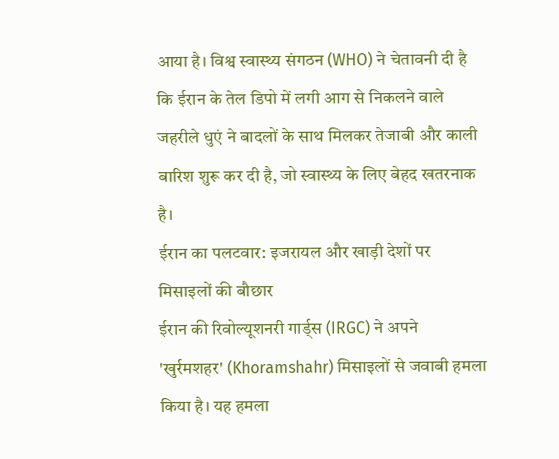आया है। विश्व स्वास्थ्य संगठन (WHO) ने चेतावनी दी है कि ईरान के तेल डिपो में लगी आग से निकलने वाले जहरीले धुएं ने बादलों के साथ मिलकर तेजाबी और काली बारिश शुरू कर दी है, जो स्वास्थ्य के लिए बेहद खतरनाक है।
ईरान का पलटवार: इजरायल और खाड़ी देशों पर मिसाइलों की बौछार
ईरान की रिवोल्यूशनरी गार्ड्स (IRGC) ने अपने 'खुर्रमशहर' (Khoramshahr) मिसाइलों से जवाबी हमला किया है। यह हमला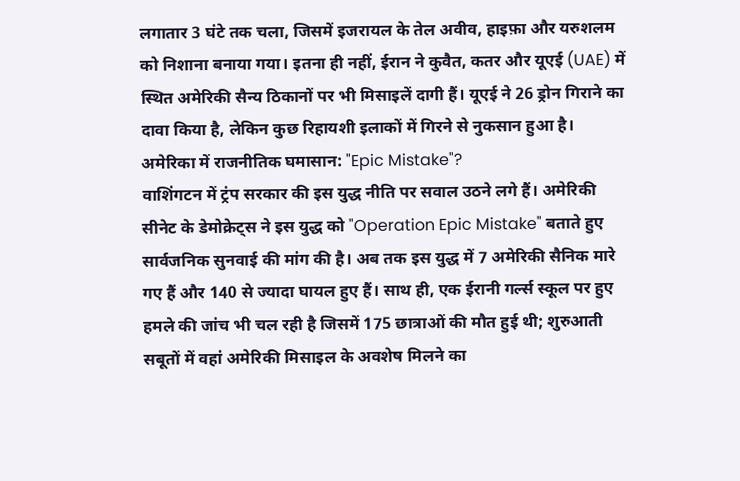लगातार 3 घंटे तक चला, जिसमें इजरायल के तेल अवीव, हाइफ़ा और यरुशलम को निशाना बनाया गया। इतना ही नहीं, ईरान ने कुवैत, कतर और यूएई (UAE) में स्थित अमेरिकी सैन्य ठिकानों पर भी मिसाइलें दागी हैं। यूएई ने 26 ड्रोन गिराने का दावा किया है, लेकिन कुछ रिहायशी इलाकों में गिरने से नुकसान हुआ है।
अमेरिका में राजनीतिक घमासान: "Epic Mistake"?
वाशिंगटन में ट्रंप सरकार की इस युद्ध नीति पर सवाल उठने लगे हैं। अमेरिकी सीनेट के डेमोक्रेट्स ने इस युद्ध को "Operation Epic Mistake" बताते हुए सार्वजनिक सुनवाई की मांग की है। अब तक इस युद्ध में 7 अमेरिकी सैनिक मारे गए हैं और 140 से ज्यादा घायल हुए हैं। साथ ही, एक ईरानी गर्ल्स स्कूल पर हुए हमले की जांच भी चल रही है जिसमें 175 छात्राओं की मौत हुई थी; शुरुआती सबूतों में वहां अमेरिकी मिसाइल के अवशेष मिलने का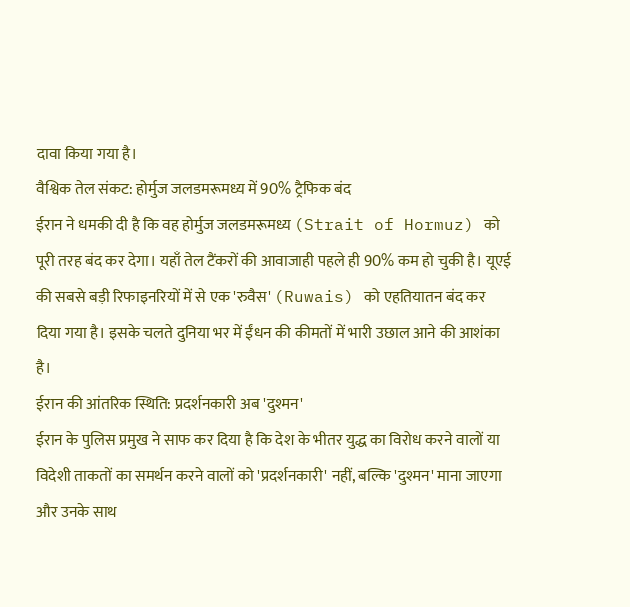दावा किया गया है।
वैश्विक तेल संकट: होर्मुज जलडमरूमध्य में 90% ट्रैफिक बंद
ईरान ने धमकी दी है कि वह होर्मुज जलडमरूमध्य (Strait of Hormuz) को पूरी तरह बंद कर देगा। यहाँ तेल टैंकरों की आवाजाही पहले ही 90% कम हो चुकी है। यूएई की सबसे बड़ी रिफाइनरियों में से एक 'रुवैस' (Ruwais) को एहतियातन बंद कर दिया गया है। इसके चलते दुनिया भर में ईंधन की कीमतों में भारी उछाल आने की आशंका है।
ईरान की आंतरिक स्थिति: प्रदर्शनकारी अब 'दुश्मन'
ईरान के पुलिस प्रमुख ने साफ कर दिया है कि देश के भीतर युद्ध का विरोध करने वालों या विदेशी ताकतों का समर्थन करने वालों को 'प्रदर्शनकारी' नहीं, बल्कि 'दुश्मन' माना जाएगा और उनके साथ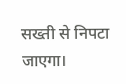सख्ती से निपटा जाएगा।